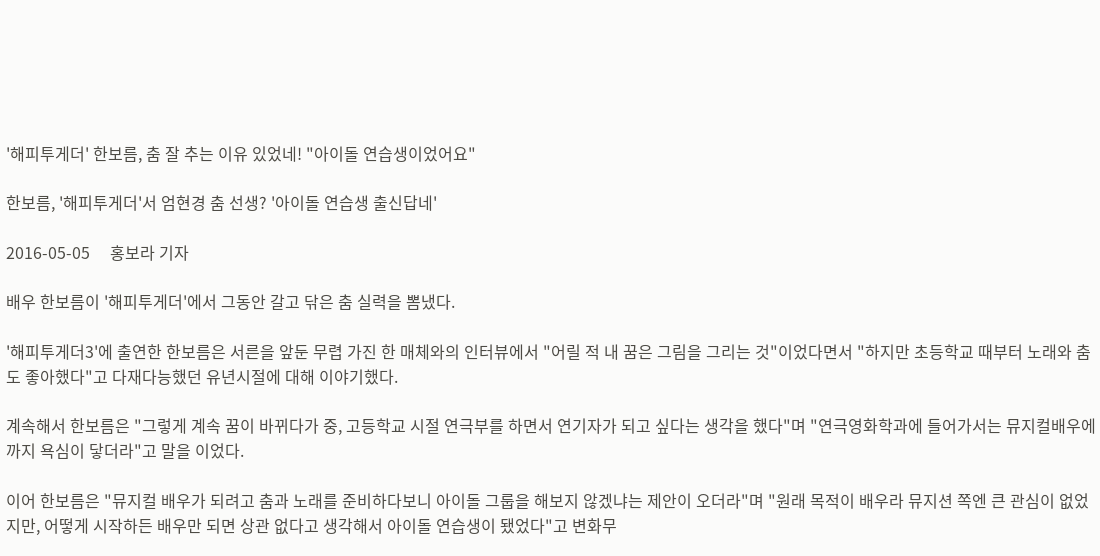'해피투게더' 한보름, 춤 잘 추는 이유 있었네! "아이돌 연습생이었어요"

한보름, '해피투게더'서 엄현경 춤 선생? '아이돌 연습생 출신답네'

2016-05-05     홍보라 기자

배우 한보름이 '해피투게더'에서 그동안 갈고 닦은 춤 실력을 뽐냈다.

'해피투게더3'에 출연한 한보름은 서른을 앞둔 무렵 가진 한 매체와의 인터뷰에서 "어릴 적 내 꿈은 그림을 그리는 것"이었다면서 "하지만 초등학교 때부터 노래와 춤도 좋아했다"고 다재다능했던 유년시절에 대해 이야기했다.

계속해서 한보름은 "그렇게 계속 꿈이 바뀌다가 중, 고등학교 시절 연극부를 하면서 연기자가 되고 싶다는 생각을 했다"며 "연극영화학과에 들어가서는 뮤지컬배우에까지 욕심이 닿더라"고 말을 이었다.

이어 한보름은 "뮤지컬 배우가 되려고 춤과 노래를 준비하다보니 아이돌 그룹을 해보지 않겠냐는 제안이 오더라"며 "원래 목적이 배우라 뮤지션 쪽엔 큰 관심이 없었지만, 어떻게 시작하든 배우만 되면 상관 없다고 생각해서 아이돌 연습생이 됐었다"고 변화무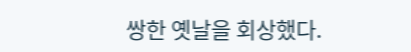쌍한 옛날을 회상했다.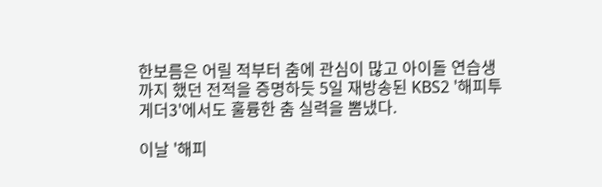한보름은 어릴 적부터 춤에 관심이 많고 아이돌 연습생까지 했던 전적을 증명하듯 5일 재방송된 KBS2 '해피투게더3'에서도 훌륭한 춤 실력을 뽐냈다.

이날 '해피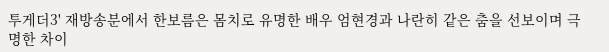투게더3' 재방송분에서 한보름은 몸치로 유명한 배우 엄현경과 나란히 같은 춤을 선보이며 극명한 차이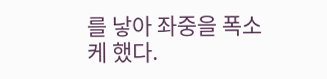를 낳아 좌중을 폭소케 했다.